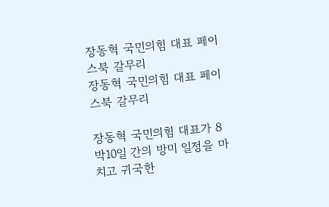장동혁 국민의힘 대표 페이스북 갈무리
장동혁 국민의힘 대표 페이스북 갈무리

장동혁 국민의힘 대표가 8박10일 간의 방미 일정을 마치고 귀국한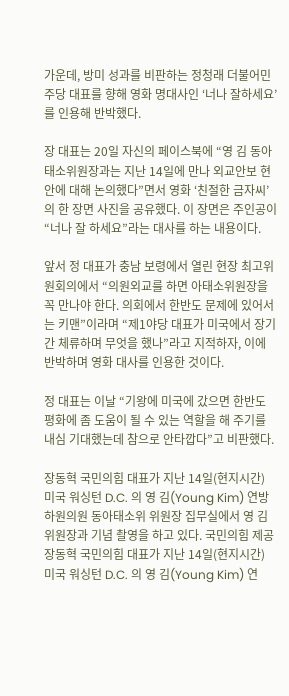가운데, 방미 성과를 비판하는 정청래 더불어민주당 대표를 향해 영화 명대사인 ‘너나 잘하세요’를 인용해 반박했다.

장 대표는 20일 자신의 페이스북에 “영 김 동아태소위원장과는 지난 14일에 만나 외교안보 현안에 대해 논의했다”면서 영화 ‘친절한 금자씨’의 한 장면 사진을 공유했다. 이 장면은 주인공이 “너나 잘 하세요”라는 대사를 하는 내용이다.

앞서 정 대표가 충남 보령에서 열린 현장 최고위원회의에서 “의원외교를 하면 아태소위원장을 꼭 만나야 한다. 의회에서 한반도 문제에 있어서는 키맨”이라며 “제1야당 대표가 미국에서 장기간 체류하며 무엇을 했나”라고 지적하자, 이에 반박하며 영화 대사를 인용한 것이다.

정 대표는 이날 “기왕에 미국에 갔으면 한반도 평화에 좀 도움이 될 수 있는 역할을 해 주기를 내심 기대했는데 참으로 안타깝다”고 비판했다.

장동혁 국민의힘 대표가 지난 14일(현지시간) 미국 워싱턴 D.C. 의 영 김(Young Kim) 연방 하원의원 동아태소위 위원장 집무실에서 영 김 위원장과 기념 촬영을 하고 있다. 국민의힘 제공
장동혁 국민의힘 대표가 지난 14일(현지시간) 미국 워싱턴 D.C. 의 영 김(Young Kim) 연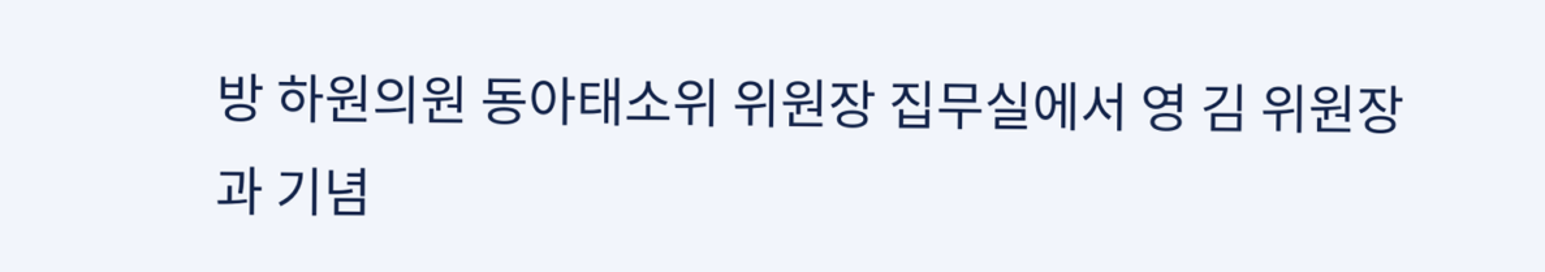방 하원의원 동아태소위 위원장 집무실에서 영 김 위원장과 기념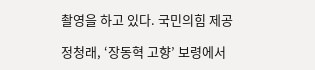촬영을 하고 있다. 국민의힘 제공

정청래, ‘장동혁 고향’ 보령에서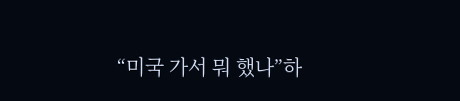“미국 가서 뭐 했나”하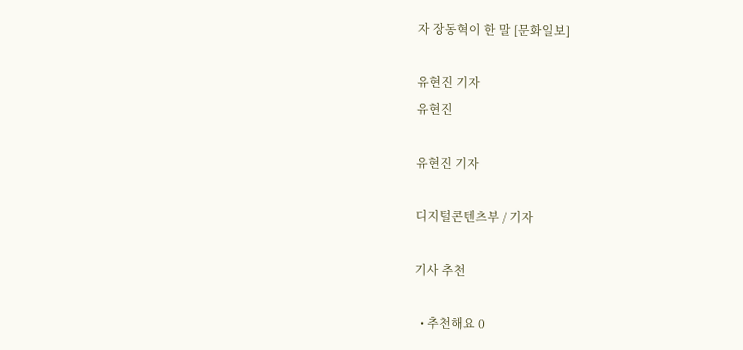자 장동혁이 한 말 [문화일보]

유현진 기자
유현진

유현진 기자

디지털콘텐츠부 / 기자

기사 추천

  • 추천해요 0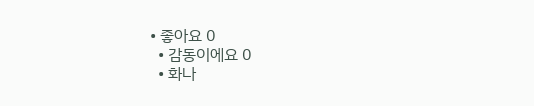• 좋아요 0
  • 감동이에요 0
  • 화나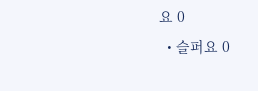요 0
  • 슬퍼요 0